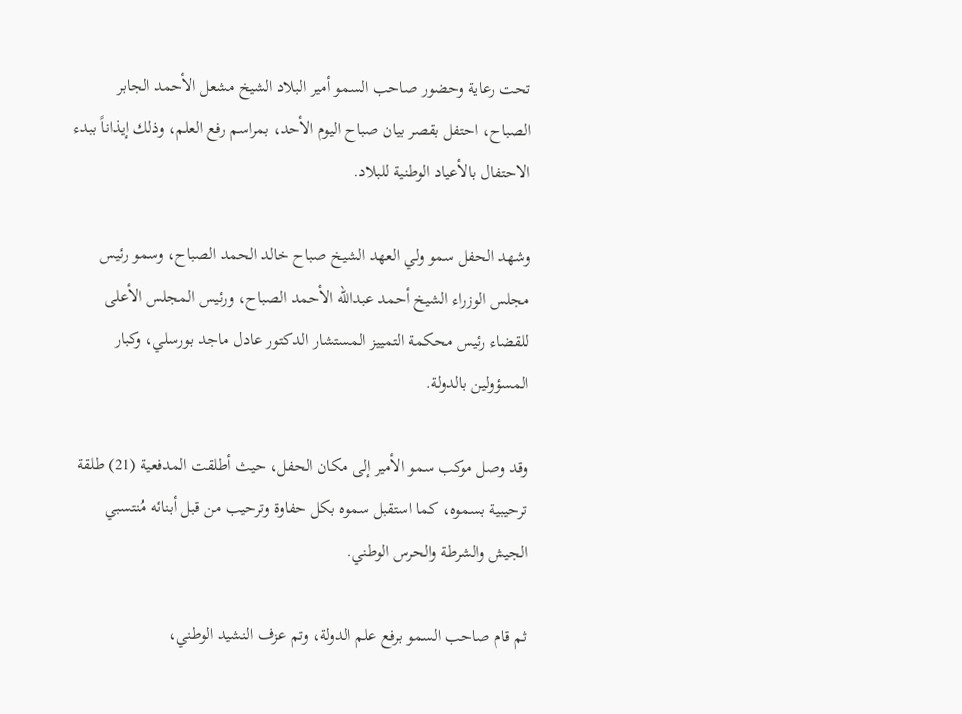تحت رعاية وحضور صاحب السمو أمير البلاد الشيخ مشعل الأحمد الجابر الصباح، احتفل بقصر بيان صباح اليوم الأحد، بمراسم رفع العلم، وذلك إيذاناً ببدء الاحتفال بالأعياد الوطنية للبلاد.

وشهد الحفل سمو ولي العهد الشيخ صباح خالد الحمد الصباح، وسمو رئيس مجلس الوزراء الشيخ أحمد عبدالله الأحمد الصباح، ورئيس المجلس الأعلى للقضاء رئيس محكمة التمييز المستشار الدكتور عادل ماجد بورسلي، وكبار المسؤولين بالدولة.

وقد وصل موكب سمو الأمير إلى مكان الحفل، حيث أطلقت المدفعية (21) طلقة ترحيبية بسموه، كما استقبل سموه بكل حفاوة وترحيب من قبل أبنائه مُنتسبي الجيش والشرطة والحرس الوطني.

ثم قام صاحب السمو برفع علم الدولة، وتم عزف النشيد الوطني،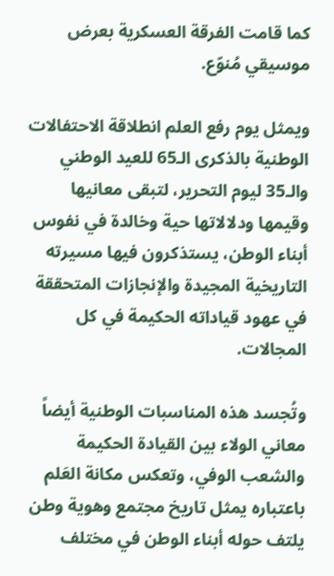كما قامت الفرقة العسكرية بعرض موسيقي مُنوّع.

ويمثل يوم رفع العلم انطلاقة الاحتفالات الوطنية بالذكرى الـ65 للعيد الوطني والـ35 ليوم التحرير، لتبقى معانيها وقيمها ودلالاتها حية وخالدة في نفوس أبناء الوطن، يستذكرون فيها مسيرته التاريخية المجيدة والإنجازات المتحققة في عهود قياداته الحكيمة في كل المجالات.

وتُجسد هذه المناسبات الوطنية أيضاً معاني الولاء بين القيادة الحكيمة والشعب الوفي، وتعكس مكانة العَلم باعتباره يمثل تاريخ مجتمع وهوية وطن يلتف حوله أبناء الوطن في مختلف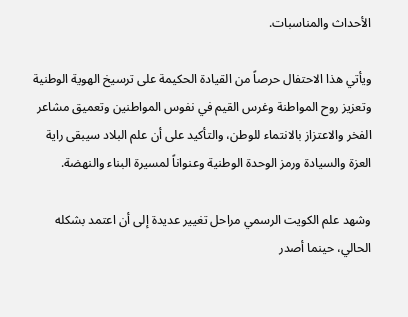الأحداث والمناسبات.

ويأتي هذا الاحتفال حرصاً من القيادة الحكيمة على ترسيخ الهوية الوطنية وتعزيز روح المواطنة وغرس القيم في نفوس المواطنين وتعميق مشاعر الفخر والاعتزاز بالانتماء للوطن، والتأكيد على أن علم البلاد سيبقى راية العزة والسيادة ورمز الوحدة الوطنية وعنواناً لمسيرة البناء والنهضة.

وشهد علم الكويت الرسمي مراحل تغيير عديدة إلى أن اعتمد بشكله الحالي، حينما أصدر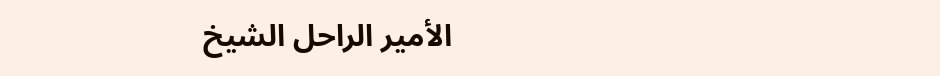الأمير الراحل الشيخ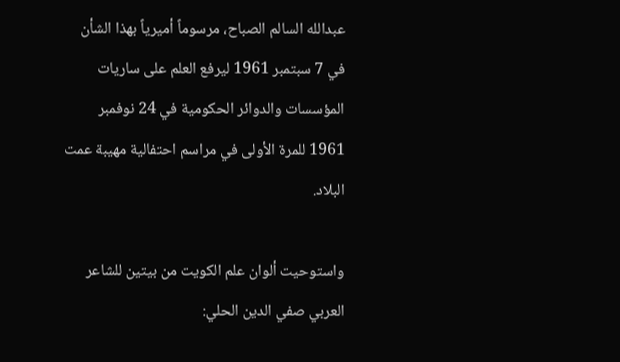عبدالله السالم الصباح، مرسوماً أميرياً بهذا الشأن في 7 سبتمبر 1961 ليرفع العلم على ساريات المؤسسات والدوائر الحكومية في 24 نوفمبر 1961 للمرة الأولى في مراسم احتفالية مهيبة عمت البلاد.

واستوحيت ألوان علم الكويت من بيتين للشاعر العربي صفي الدين الحلي: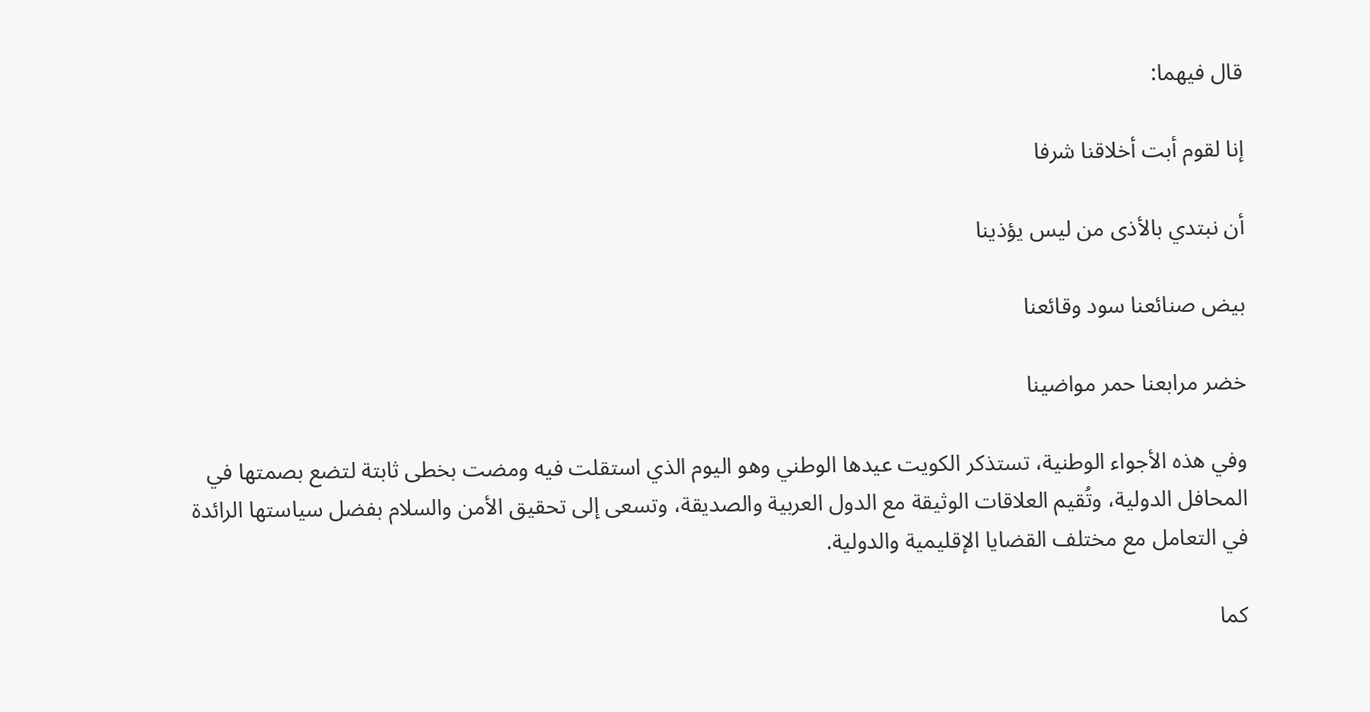قال فيهما:

إنا لقوم أبت أخلاقنا شرفا

أن نبتدي بالأذى من ليس يؤذينا

بيض صنائعنا سود وقائعنا

خضر مرابعنا حمر مواضينا

وفي هذه الأجواء الوطنية، تستذكر الكويت عيدها الوطني وهو اليوم الذي استقلت فيه ومضت بخطى ثابتة لتضع بصمتها في المحافل الدولية، وتُقيم العلاقات الوثيقة مع الدول العربية والصديقة، وتسعى إلى تحقيق الأمن والسلام بفضل سياستها الرائدة في التعامل مع مختلف القضايا الإقليمية والدولية.

كما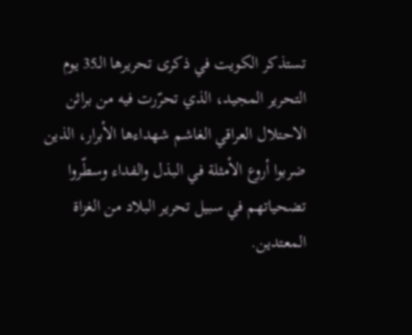تستذكر الكويت في ذكرى تحريرها الـ35 يوم التحرير المجيد، الذي تحرّرت فيه من براثن الاحتلال العراقي الغاشم شهداءها الأبرار، الذين ضربوا أروع الأمثلة في البذل والفداء وسطّروا تضحياتهم في سبيل تحرير البلاد من الغزاة المعتدين.